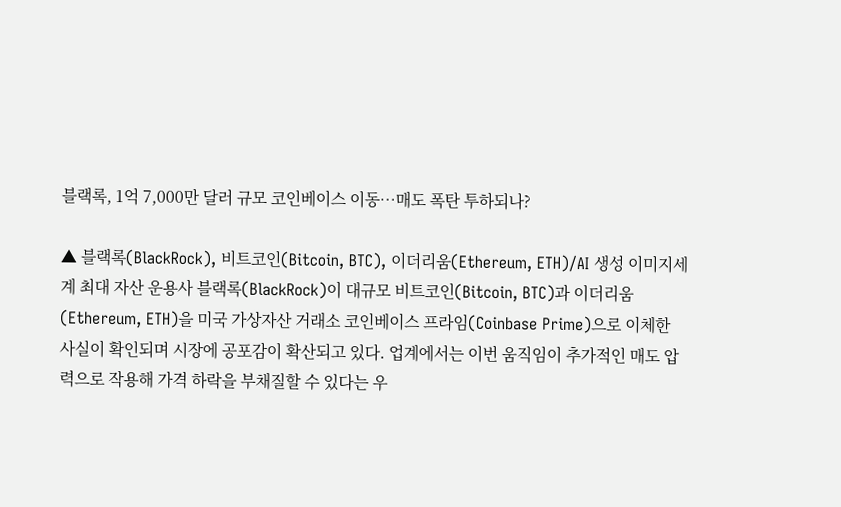블랙록, 1억 7,000만 달러 규모 코인베이스 이동…매도 폭탄 투하되나?

▲ 블랙록(BlackRock), 비트코인(Bitcoin, BTC), 이더리움(Ethereum, ETH)/AI 생성 이미지세계 최대 자산 운용사 블랙록(BlackRock)이 대규모 비트코인(Bitcoin, BTC)과 이더리움(Ethereum, ETH)을 미국 가상자산 거래소 코인베이스 프라임(Coinbase Prime)으로 이체한 사실이 확인되며 시장에 공포감이 확산되고 있다. 업계에서는 이번 움직임이 추가적인 매도 압력으로 작용해 가격 하락을 부채질할 수 있다는 우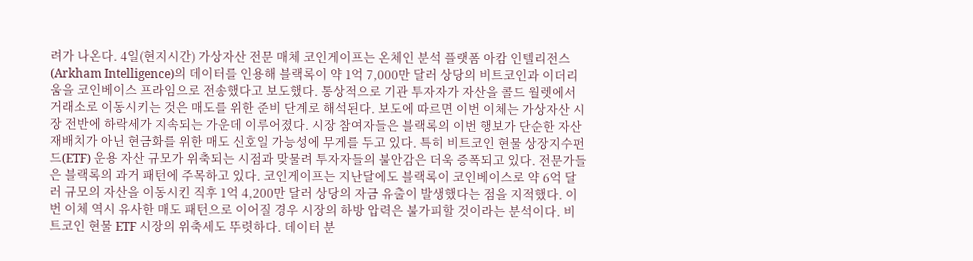려가 나온다. 4일(현지시간) 가상자산 전문 매체 코인게이프는 온체인 분석 플랫폼 아캄 인텔리전스(Arkham Intelligence)의 데이터를 인용해 블랙록이 약 1억 7,000만 달러 상당의 비트코인과 이더리움을 코인베이스 프라임으로 전송했다고 보도했다. 통상적으로 기관 투자자가 자산을 콜드 월렛에서 거래소로 이동시키는 것은 매도를 위한 준비 단계로 해석된다. 보도에 따르면 이번 이체는 가상자산 시장 전반에 하락세가 지속되는 가운데 이루어졌다. 시장 참여자들은 블랙록의 이번 행보가 단순한 자산 재배치가 아닌 현금화를 위한 매도 신호일 가능성에 무게를 두고 있다. 특히 비트코인 현물 상장지수펀드(ETF) 운용 자산 규모가 위축되는 시점과 맞물려 투자자들의 불안감은 더욱 증폭되고 있다. 전문가들은 블랙록의 과거 패턴에 주목하고 있다. 코인게이프는 지난달에도 블랙록이 코인베이스로 약 6억 달러 규모의 자산을 이동시킨 직후 1억 4,200만 달러 상당의 자금 유출이 발생했다는 점을 지적했다. 이번 이체 역시 유사한 매도 패턴으로 이어질 경우 시장의 하방 압력은 불가피할 것이라는 분석이다. 비트코인 현물 ETF 시장의 위축세도 뚜렷하다. 데이터 분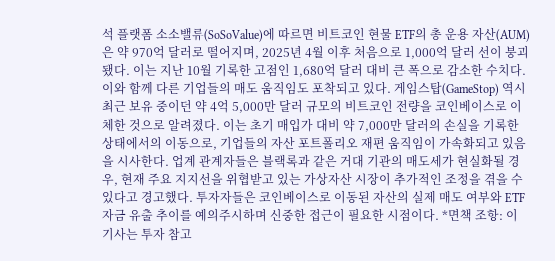석 플랫폼 소소밸류(SoSoValue)에 따르면 비트코인 현물 ETF의 총 운용 자산(AUM)은 약 970억 달러로 떨어지며, 2025년 4월 이후 처음으로 1,000억 달러 선이 붕괴됐다. 이는 지난 10월 기록한 고점인 1,680억 달러 대비 큰 폭으로 감소한 수치다. 이와 함께 다른 기업들의 매도 움직임도 포착되고 있다. 게임스탑(GameStop) 역시 최근 보유 중이던 약 4억 5,000만 달러 규모의 비트코인 전량을 코인베이스로 이체한 것으로 알려졌다. 이는 초기 매입가 대비 약 7,000만 달러의 손실을 기록한 상태에서의 이동으로, 기업들의 자산 포트폴리오 재편 움직임이 가속화되고 있음을 시사한다. 업계 관계자들은 블랙록과 같은 거대 기관의 매도세가 현실화될 경우, 현재 주요 지지선을 위협받고 있는 가상자산 시장이 추가적인 조정을 겪을 수 있다고 경고했다. 투자자들은 코인베이스로 이동된 자산의 실제 매도 여부와 ETF 자금 유출 추이를 예의주시하며 신중한 접근이 필요한 시점이다. *면책 조항: 이 기사는 투자 참고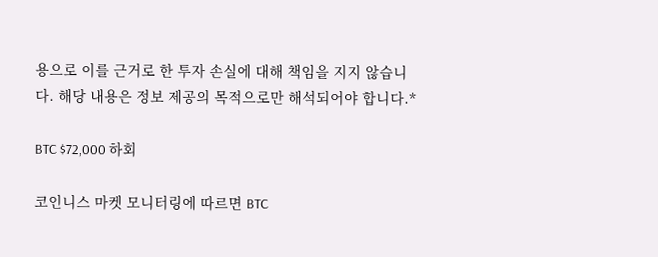용으로 이를 근거로 한 투자 손실에 대해 책임을 지지 않습니다. 해당 내용은 정보 제공의 목적으로만 해석되어야 합니다.*

BTC $72,000 하회

코인니스 마켓 모니터링에 따르면 BTC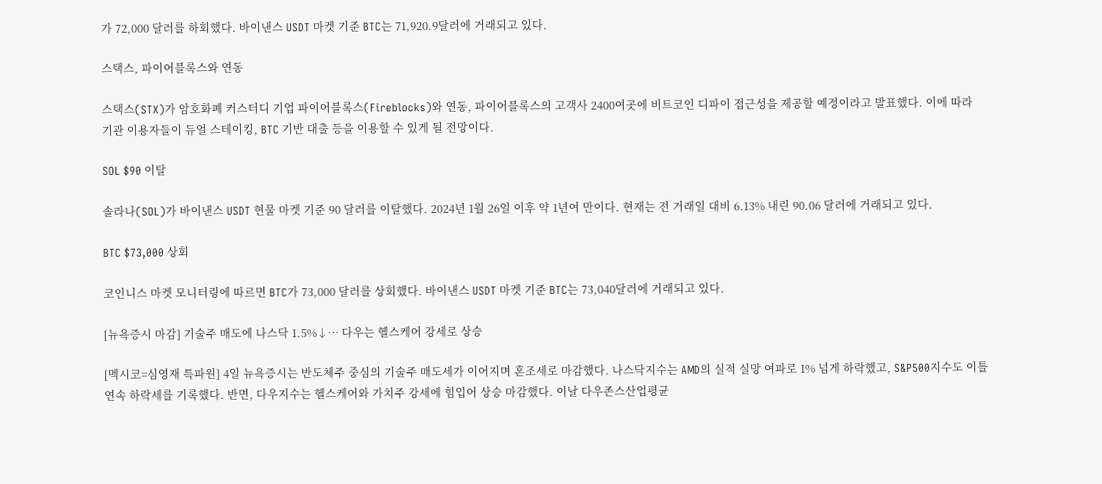가 72,000 달러를 하회했다. 바이낸스 USDT 마켓 기준 BTC는 71,920.9달러에 거래되고 있다.

스택스, 파이어블록스와 연동

스택스(STX)가 암호화폐 커스터디 기업 파이어블록스(Fireblocks)와 연동, 파이어블록스의 고객사 2400여곳에 비트코인 디파이 접근성을 제공할 예정이라고 발표했다. 이에 따라 기관 이용자들이 듀얼 스테이킹, BTC 기반 대출 등을 이용할 수 있게 될 전망이다.

SOL $90 이탈

솔라나(SOL)가 바이낸스 USDT 현물 마켓 기준 90 달러를 이탈했다. 2024년 1월 26일 이후 약 1년여 만이다. 현재는 전 거래일 대비 6.13% 내린 90.06 달러에 거래되고 있다.

BTC $73,000 상회

코인니스 마켓 모니터링에 따르면 BTC가 73,000 달러를 상회했다. 바이낸스 USDT 마켓 기준 BTC는 73,040달러에 거래되고 있다.

[뉴욕증시 마감] 기술주 매도에 나스닥 1.5%↓… 다우는 헬스케어 강세로 상승

[멕시코=심영재 특파원] 4일 뉴욕증시는 반도체주 중심의 기술주 매도세가 이어지며 혼조세로 마감했다. 나스닥지수는 AMD의 실적 실망 여파로 1% 넘게 하락했고, S&P500지수도 이틀 연속 하락세를 기록했다. 반면, 다우지수는 헬스케어와 가치주 강세에 힘입어 상승 마감했다. 이날 다우존스산업평균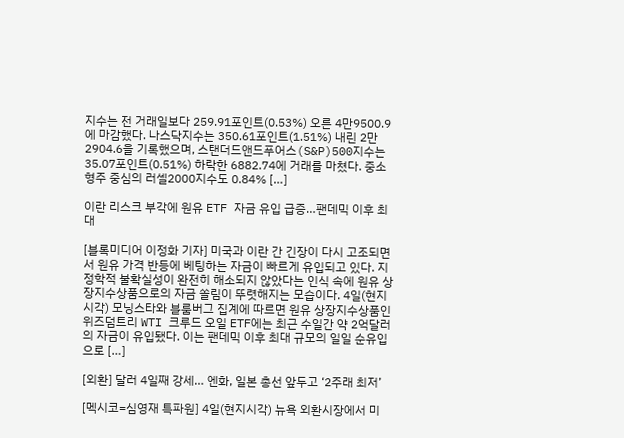지수는 전 거래일보다 259.91포인트(0.53%) 오른 4만9500.9에 마감했다. 나스닥지수는 350.61포인트(1.51%) 내린 2만2904.6을 기록했으며, 스탠더드앤드푸어스(S&P)500지수는 35.07포인트(0.51%) 하락한 6882.74에 거래를 마쳤다. 중소형주 중심의 러셀2000지수도 0.84% […]

이란 리스크 부각에 원유 ETF 자금 유입 급증…팬데믹 이후 최대

[블록미디어 이정화 기자] 미국과 이란 간 긴장이 다시 고조되면서 원유 가격 반등에 베팅하는 자금이 빠르게 유입되고 있다. 지정학적 불확실성이 완전히 해소되지 않았다는 인식 속에 원유 상장지수상품으로의 자금 쏠림이 뚜렷해지는 모습이다. 4일(현지시각) 모닝스타와 블룸버그 집계에 따르면 원유 상장지수상품인 위즈덤트리 WTI 크루드 오일 ETF에는 최근 수일간 약 2억달러의 자금이 유입됐다. 이는 팬데믹 이후 최대 규모의 일일 순유입으로 […]

[외환] 달러 4일째 강세… 엔화, 일본 총선 앞두고 ‘2주래 최저’

[멕시코=심영재 특파원] 4일(현지시각) 뉴욕 외환시장에서 미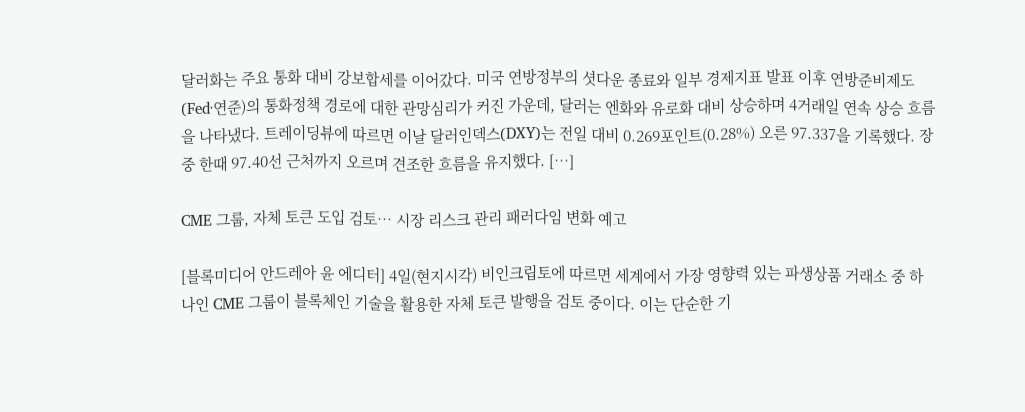달러화는 주요 통화 대비 강보합세를 이어갔다. 미국 연방정부의 셧다운 종료와 일부 경제지표 발표 이후 연방준비제도(Fed·연준)의 통화정책 경로에 대한 관망심리가 커진 가운데, 달러는 엔화와 유로화 대비 상승하며 4거래일 연속 상승 흐름을 나타냈다. 트레이딩뷰에 따르면 이날 달러인덱스(DXY)는 전일 대비 0.269포인트(0.28%) 오른 97.337을 기록했다. 장중 한때 97.40선 근처까지 오르며 견조한 흐름을 유지했다. […]

CME 그룹, 자체 토큰 도입 검토… 시장 리스크 관리 패러다임 변화 예고

[블록미디어 안드레아 윤 에디터] 4일(현지시각) 비인크립토에 따르면 세계에서 가장 영향력 있는 파생상품 거래소 중 하나인 CME 그룹이 블록체인 기술을 활용한 자체 토큰 발행을 검토 중이다. 이는 단순한 기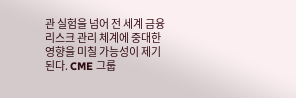관 실험을 넘어 전 세계 금융 리스크 관리 체계에 중대한 영향을 미칠 가능성이 제기된다. CME 그룹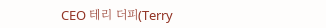CEO 테리 더피(Terry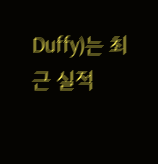Duffy)는 최근 실적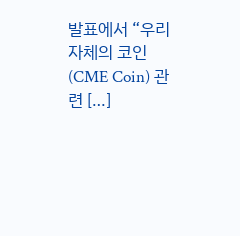발표에서 “우리 자체의 코인(CME Coin) 관련 […]